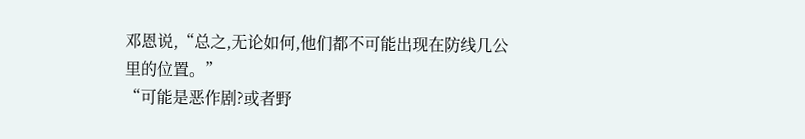邓恩说,“总之,无论如何,他们都不可能出现在防线几公里的位置。”
“可能是恶作剧?或者野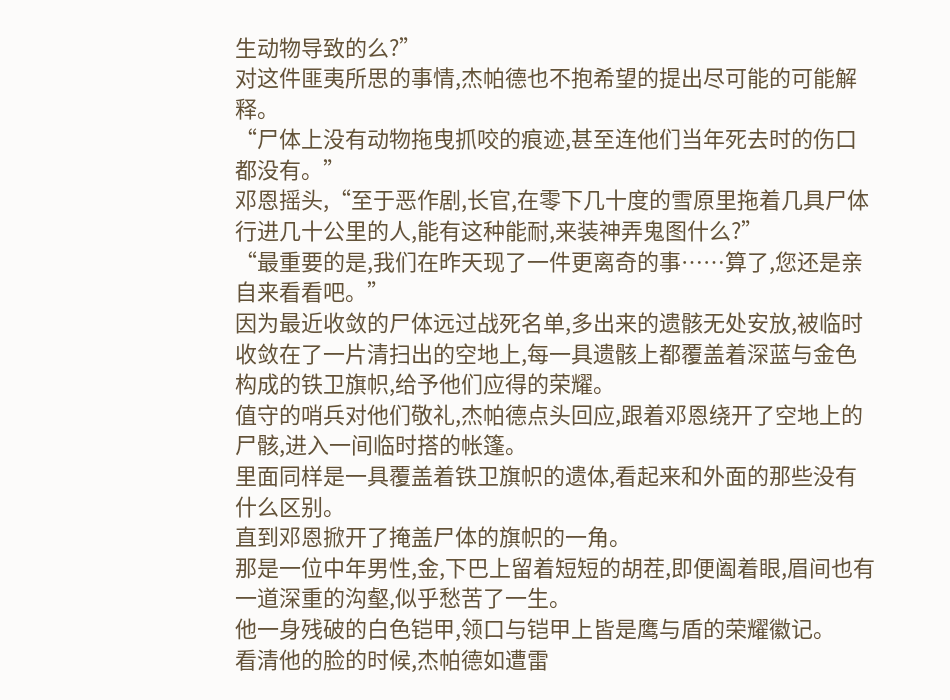生动物导致的么?”
对这件匪夷所思的事情,杰帕德也不抱希望的提出尽可能的可能解释。
“尸体上没有动物拖曳抓咬的痕迹,甚至连他们当年死去时的伤口都没有。”
邓恩摇头,“至于恶作剧,长官,在零下几十度的雪原里拖着几具尸体行进几十公里的人,能有这种能耐,来装神弄鬼图什么?”
“最重要的是,我们在昨天现了一件更离奇的事……算了,您还是亲自来看看吧。”
因为最近收敛的尸体远过战死名单,多出来的遗骸无处安放,被临时收敛在了一片清扫出的空地上,每一具遗骸上都覆盖着深蓝与金色构成的铁卫旗帜,给予他们应得的荣耀。
值守的哨兵对他们敬礼,杰帕德点头回应,跟着邓恩绕开了空地上的尸骸,进入一间临时搭的帐篷。
里面同样是一具覆盖着铁卫旗帜的遗体,看起来和外面的那些没有什么区别。
直到邓恩掀开了掩盖尸体的旗帜的一角。
那是一位中年男性,金,下巴上留着短短的胡茬,即便阖着眼,眉间也有一道深重的沟壑,似乎愁苦了一生。
他一身残破的白色铠甲,领口与铠甲上皆是鹰与盾的荣耀徽记。
看清他的脸的时候,杰帕德如遭雷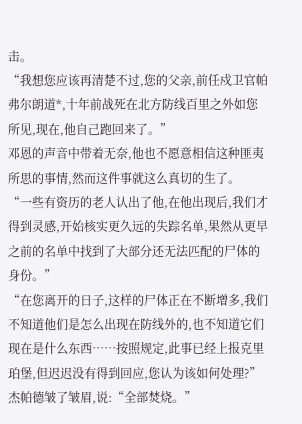击。
“我想您应该再清楚不过,您的父亲,前任戍卫官帕弗尔朗道*,十年前战死在北方防线百里之外如您所见,现在,他自己跑回来了。”
邓恩的声音中带着无奈,他也不愿意相信这种匪夷所思的事情,然而这件事就这么真切的生了。
“一些有资历的老人认出了他,在他出现后,我们才得到灵感,开始核实更久远的失踪名单,果然从更早之前的名单中找到了大部分还无法匹配的尸体的身份。”
“在您离开的日子,这样的尸体正在不断增多,我们不知道他们是怎么出现在防线外的,也不知道它们现在是什么东西……按照规定,此事已经上报克里珀堡,但迟迟没有得到回应,您认为该如何处理?”
杰帕德皱了皱眉,说:“全部焚烧。”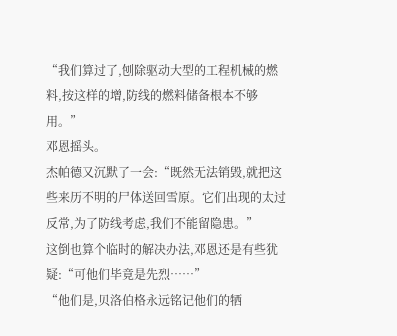“我们算过了,刨除驱动大型的工程机械的燃料,按这样的增,防线的燃料储备根本不够用。”
邓恩摇头。
杰帕德又沉默了一会:“既然无法销毁,就把这些来历不明的尸体送回雪原。它们出现的太过反常,为了防线考虑,我们不能留隐患。”
这倒也算个临时的解决办法,邓恩还是有些犹疑:“可他们毕竟是先烈……”
“他们是,贝洛伯格永远铭记他们的牺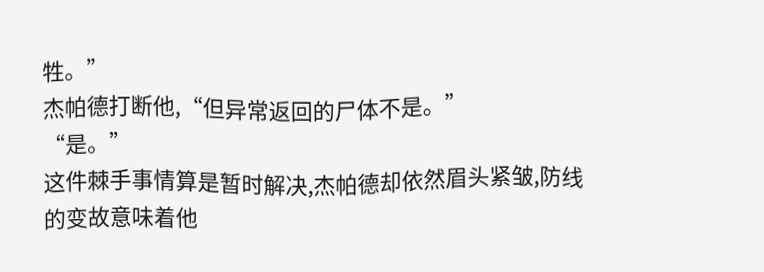牲。”
杰帕德打断他,“但异常返回的尸体不是。”
“是。”
这件棘手事情算是暂时解决,杰帕德却依然眉头紧皱,防线的变故意味着他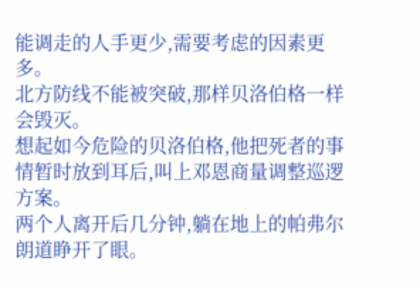能调走的人手更少,需要考虑的因素更多。
北方防线不能被突破,那样贝洛伯格一样会毁灭。
想起如今危险的贝洛伯格,他把死者的事情暂时放到耳后,叫上邓恩商量调整巡逻方案。
两个人离开后几分钟,躺在地上的帕弗尔朗道睁开了眼。